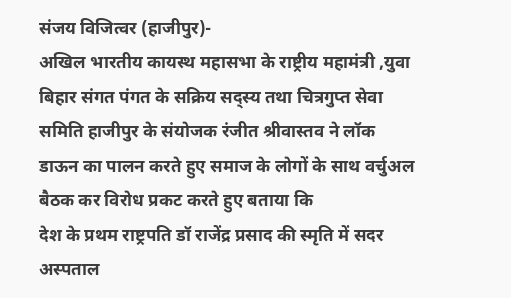संजय विजित्वर (हाजीपुर)-
अखिल भारतीय कायस्थ महासभा के राष्ट्रीय महामंत्री ,युवा बिहार संगत पंगत के सक्रिय सद्स्य तथा चित्रगुप्त सेवा समिति हाजीपुर के संयोजक रंजीत श्रीवास्तव ने लॉक डाऊन का पालन करते हुए समाज के लोगों के साथ वर्चुअल बैठक कर विरोध प्रकट करते हुए बताया कि
देश के प्रथम राष्ट्रपति डॉ राजेंद्र प्रसाद की स्मृति में सदर अस्पताल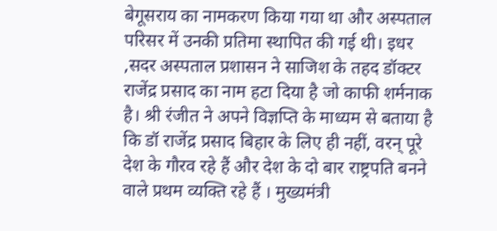बेगूसराय का नामकरण किया गया था और अस्पताल परिसर में उनकी प्रतिमा स्थापित की गई थी। इधर ,सदर अस्पताल प्रशासन ने साजिश के तहद डॉक्टर राजेंद्र प्रसाद का नाम हटा दिया है जो काफी शर्मनाक है। श्री रंजीत ने अपने विज्ञप्ति के माध्यम से बताया है कि डॉ राजेंद्र प्रसाद बिहार के लिए ही नहीं, वरन् पूरे देश के गौरव रहे हैं और देश के दो बार राष्ट्रपति बनने वाले प्रथम व्यक्ति रहे हैं । मुख्यमंत्री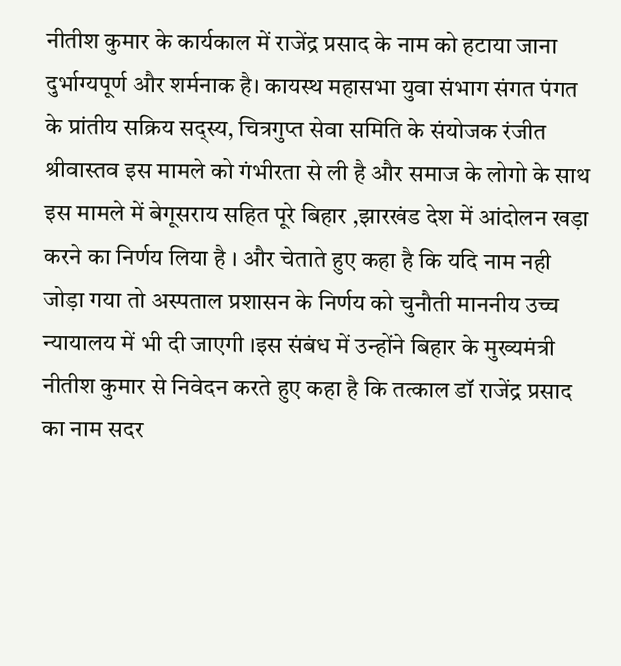नीतीश कुमार के कार्यकाल में राजेंद्र प्रसाद के नाम को हटाया जाना दुर्भाग्यपूर्ण और शर्मनाक है। कायस्थ महासभा युवा संभाग संगत पंगत के प्रांतीय सक्रिय सद्स्य, चित्रगुप्त सेवा समिति के संयोजक रंजीत श्रीवास्तव इस मामले को गंभीरता से ली है और समाज के लोगो के साथ इस मामले में बेगूसराय सहित पूरे बिहार ,झारखंड देश में आंदोलन खड़ा करने का निर्णय लिया है । और चेताते हुए कहा है कि यदि नाम नही जोड़ा गया तो अस्पताल प्रशासन के निर्णय को चुनौती माननीय उच्च न्यायालय में भी दी जाएगी ।इस संबंध में उन्होंने बिहार के मुख्यमंत्री नीतीश कुमार से निवेदन करते हुए कहा है कि तत्काल डॉ राजेंद्र प्रसाद का नाम सदर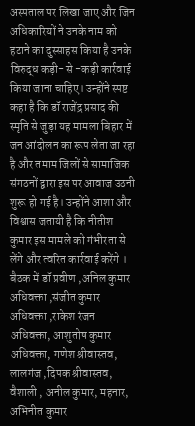अस्पताल पर लिखा जाए और जिन अधिकारियों ने उनके नाम को हटाने का दुस्साहस किया है उनके विरुद्ध कड़ी- से -कड़ी कार्रवाई किया जाना चाहिए। उन्होंने स्पष्ट कहा है कि डॉ राजेंद्र प्रसाद की स्मृति से जुड़ा यह मामला बिहार में जन आंदोलन का रूप लेता जा रहा है और तमाम जिलों से सामाजिक संगठनों द्वारा इस पर आवाज उठनी शुरू हो गई है। उन्होंने आशा और विश्वास जतायी है कि नीतीश कुमार इस मामले को गंभीरता से लेंगे और त्वरित कार्रवाई करेंगे ।
बैठक में डॉ प्रवीण ,अनिल कुमार अधिवक्ता ,संजीत कुमार अधिवक्ता ,राकेश रंजन अधिवक्ता, आशुतोष कुमार अधिवक्ता, गणेश श्रीवास्तव, लालगंज ,दिपक श्रीवास्तव, वैशाली , अनील कुमार, महनार, अभिनीत कुमार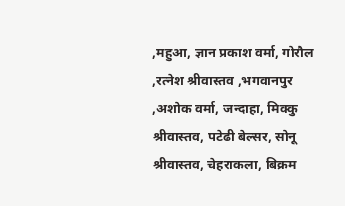,महुआ, ज्ञान प्रकाश वर्मा, गोरौल ,रत्नेश श्रीवास्तव ,भगवानपुर ,अशोक वर्मा, जन्दाहा, मिक्कु श्रीवास्तव, पटेढी बेल्सर, सोनू श्रीवास्तव, चेहराकला, बिक्रम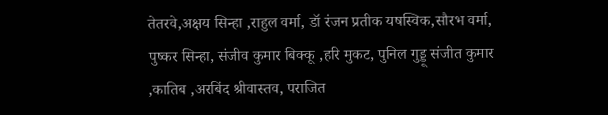तेतरवे,अक्षय सिन्हा ,राहुल वर्मा, डॉ रंजन प्रतीक यषस्विक,सौरभ वर्मा, पुष्कर सिन्हा, संजीव कुमार बिक्कू ,हरि मुकट, पुनिल गुड्डू संजीत कुमार ,कातिब ,अरबिंद श्रीवास्तव, पराजित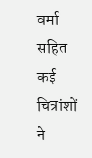वर्मा सहित कई चित्रांशों ने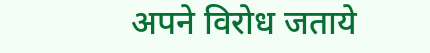अपने विरोध जताये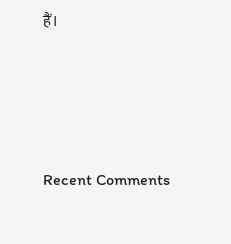हैं।




Recent Comments